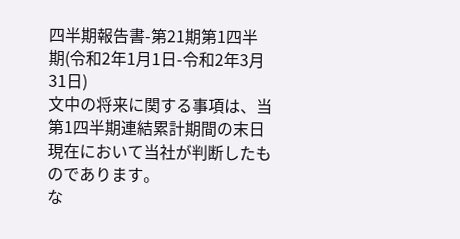四半期報告書-第21期第1四半期(令和2年1月1日-令和2年3月31日)
文中の将来に関する事項は、当第1四半期連結累計期間の末日現在において当社が判断したものであります。
な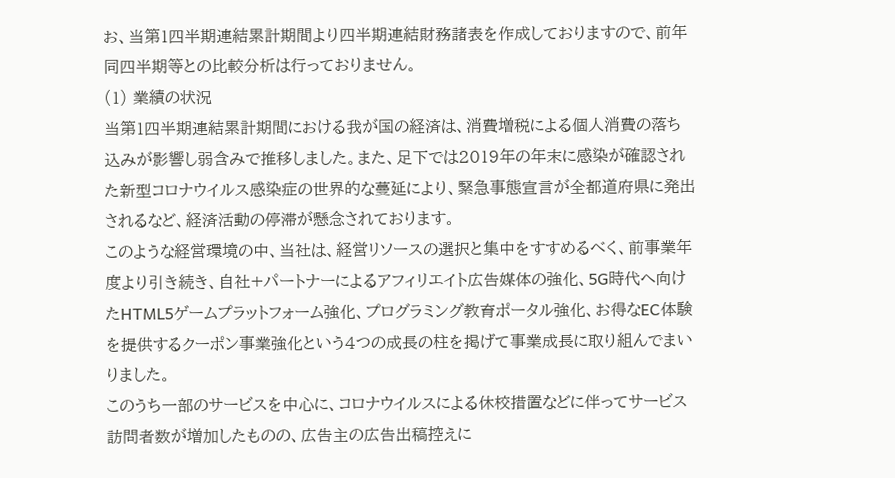お、当第1四半期連結累計期間より四半期連結財務諸表を作成しておりますので、前年同四半期等との比較分析は行っておりません。
(1) 業績の状況
当第1四半期連結累計期間における我が国の経済は、消費増税による個人消費の落ち込みが影響し弱含みで推移しました。また、足下では2019年の年末に感染が確認された新型コロナウイルス感染症の世界的な蔓延により、緊急事態宣言が全都道府県に発出されるなど、経済活動の停滞が懸念されております。
このような経営環境の中、当社は、経営リソースの選択と集中をすすめるべく、前事業年度より引き続き、自社+パートナーによるアフィリエイト広告媒体の強化、5G時代へ向けたHTML5ゲームプラットフォーム強化、プログラミング教育ポータル強化、お得なEC体験を提供するクーポン事業強化という4つの成長の柱を掲げて事業成長に取り組んでまいりました。
このうち一部のサービスを中心に、コロナウイルスによる休校措置などに伴ってサービス訪問者数が増加したものの、広告主の広告出稿控えに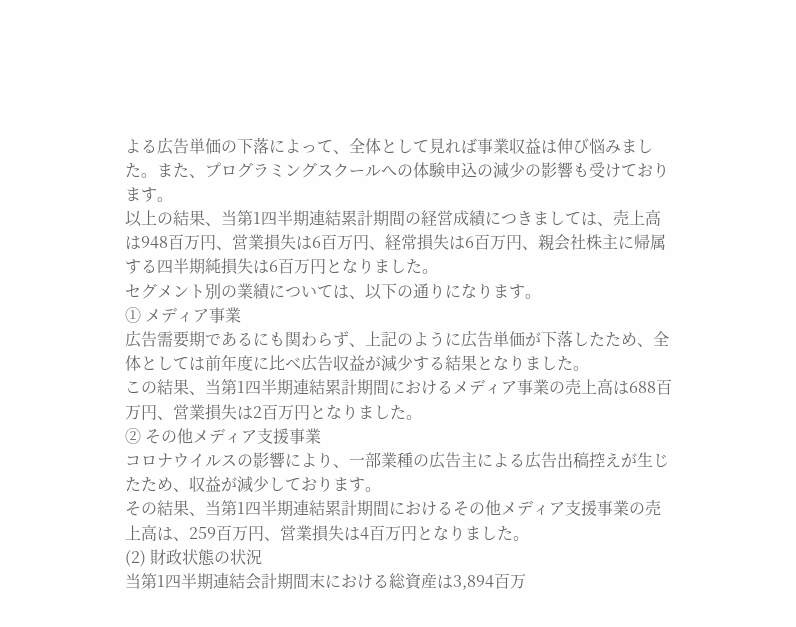よる広告単価の下落によって、全体として見れば事業収益は伸び悩みました。また、プログラミングスクールへの体験申込の減少の影響も受けております。
以上の結果、当第1四半期連結累計期間の経営成績につきましては、売上高は948百万円、営業損失は6百万円、経常損失は6百万円、親会社株主に帰属する四半期純損失は6百万円となりました。
セグメント別の業績については、以下の通りになります。
① メディア事業
広告需要期であるにも関わらず、上記のように広告単価が下落したため、全体としては前年度に比べ広告収益が減少する結果となりました。
この結果、当第1四半期連結累計期間におけるメディア事業の売上高は688百万円、営業損失は2百万円となりました。
② その他メディア支援事業
コロナウイルスの影響により、一部業種の広告主による広告出稿控えが生じたため、収益が減少しております。
その結果、当第1四半期連結累計期間におけるその他メディア支援事業の売上高は、259百万円、営業損失は4百万円となりました。
(2) 財政状態の状況
当第1四半期連結会計期間末における総資産は3,894百万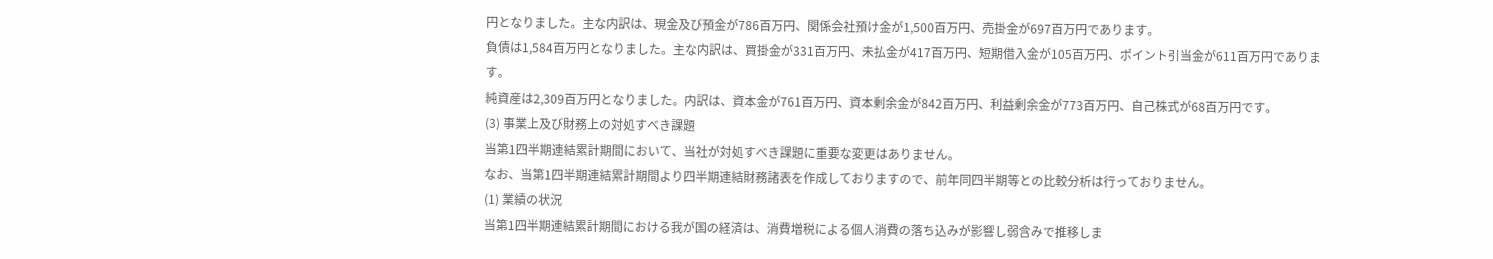円となりました。主な内訳は、現金及び預金が786百万円、関係会社預け金が1,500百万円、売掛金が697百万円であります。
負債は1,584百万円となりました。主な内訳は、買掛金が331百万円、未払金が417百万円、短期借入金が105百万円、ポイント引当金が611百万円であります。
純資産は2,309百万円となりました。内訳は、資本金が761百万円、資本剰余金が842百万円、利益剰余金が773百万円、自己株式が68百万円です。
(3) 事業上及び財務上の対処すべき課題
当第1四半期連結累計期間において、当社が対処すべき課題に重要な変更はありません。
なお、当第1四半期連結累計期間より四半期連結財務諸表を作成しておりますので、前年同四半期等との比較分析は行っておりません。
(1) 業績の状況
当第1四半期連結累計期間における我が国の経済は、消費増税による個人消費の落ち込みが影響し弱含みで推移しま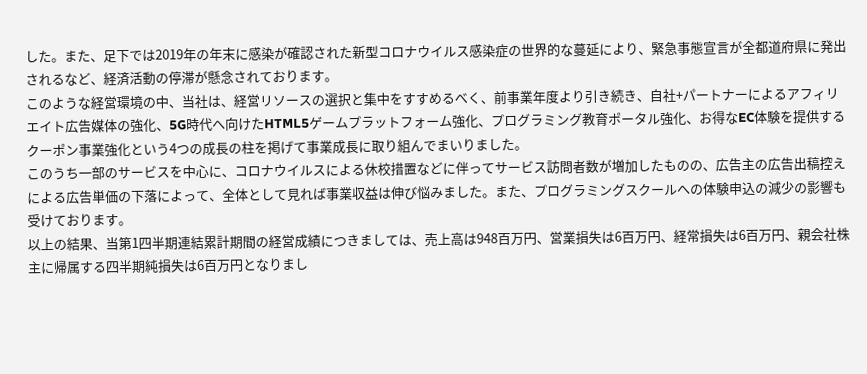した。また、足下では2019年の年末に感染が確認された新型コロナウイルス感染症の世界的な蔓延により、緊急事態宣言が全都道府県に発出されるなど、経済活動の停滞が懸念されております。
このような経営環境の中、当社は、経営リソースの選択と集中をすすめるべく、前事業年度より引き続き、自社+パートナーによるアフィリエイト広告媒体の強化、5G時代へ向けたHTML5ゲームプラットフォーム強化、プログラミング教育ポータル強化、お得なEC体験を提供するクーポン事業強化という4つの成長の柱を掲げて事業成長に取り組んでまいりました。
このうち一部のサービスを中心に、コロナウイルスによる休校措置などに伴ってサービス訪問者数が増加したものの、広告主の広告出稿控えによる広告単価の下落によって、全体として見れば事業収益は伸び悩みました。また、プログラミングスクールへの体験申込の減少の影響も受けております。
以上の結果、当第1四半期連結累計期間の経営成績につきましては、売上高は948百万円、営業損失は6百万円、経常損失は6百万円、親会社株主に帰属する四半期純損失は6百万円となりまし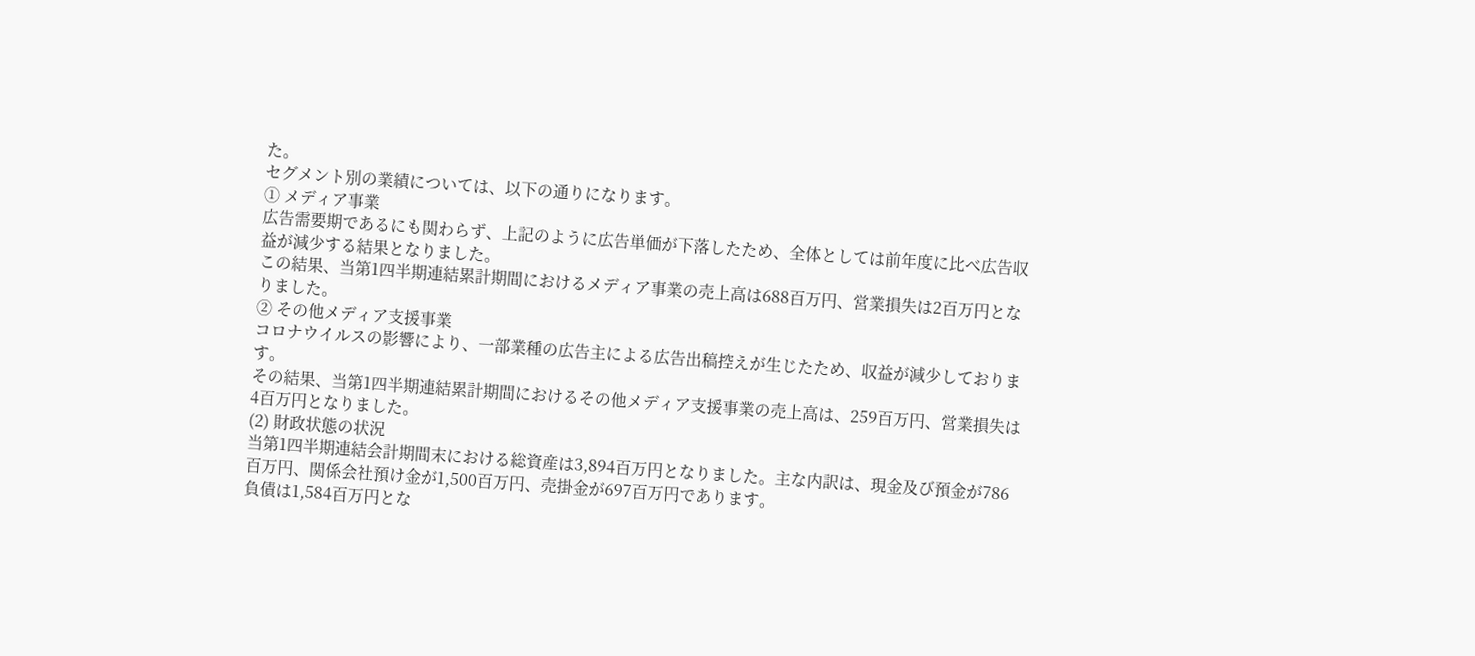た。
セグメント別の業績については、以下の通りになります。
① メディア事業
広告需要期であるにも関わらず、上記のように広告単価が下落したため、全体としては前年度に比べ広告収益が減少する結果となりました。
この結果、当第1四半期連結累計期間におけるメディア事業の売上高は688百万円、営業損失は2百万円となりました。
② その他メディア支援事業
コロナウイルスの影響により、一部業種の広告主による広告出稿控えが生じたため、収益が減少しております。
その結果、当第1四半期連結累計期間におけるその他メディア支援事業の売上高は、259百万円、営業損失は4百万円となりました。
(2) 財政状態の状況
当第1四半期連結会計期間末における総資産は3,894百万円となりました。主な内訳は、現金及び預金が786百万円、関係会社預け金が1,500百万円、売掛金が697百万円であります。
負債は1,584百万円とな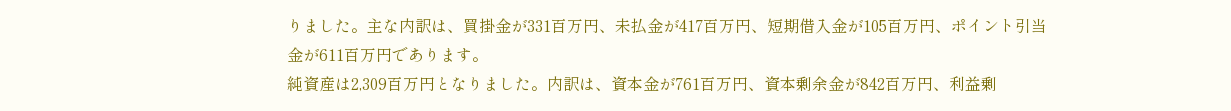りました。主な内訳は、買掛金が331百万円、未払金が417百万円、短期借入金が105百万円、ポイント引当金が611百万円であります。
純資産は2,309百万円となりました。内訳は、資本金が761百万円、資本剰余金が842百万円、利益剰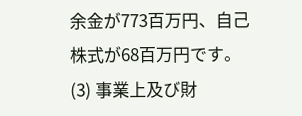余金が773百万円、自己株式が68百万円です。
(3) 事業上及び財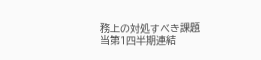務上の対処すべき課題
当第1四半期連結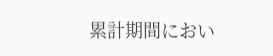累計期間におい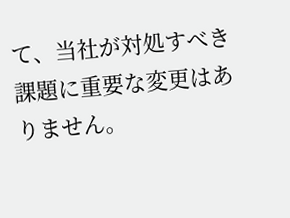て、当社が対処すべき課題に重要な変更はありません。